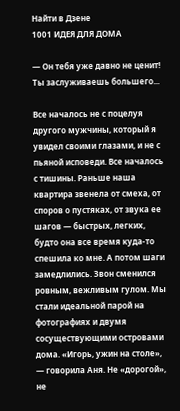Найти в Дзене
1001 ИДЕЯ ДЛЯ ДОМА

— Он тебя уже давно не ценит! Ты заслуживаешь большего...

Все началось не с поцелуя другого мужчины, который я увидел своими глазами, и не с пьяной исповеди. Все началось с тишины. Раньше наша квартира звенела от смеха, от споров о пустяках, от звука ее шагов — быстрых, легких, будто она все время куда-то спешила ко мне. А потом шаги замедлились. Звон сменился ровным, вежливым гулом. Мы стали идеальной парой на фотографиях и двумя сосуществующими островами дома. «Игорь, ужин на столе», — говорила Аня. Не «дорогой», не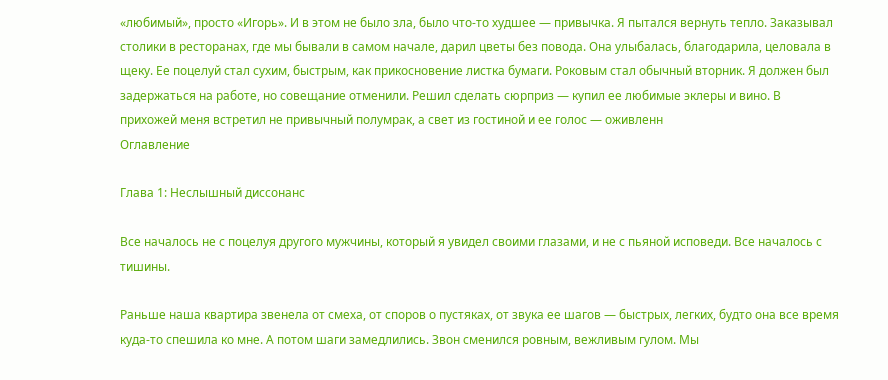«любимый», просто «Игорь». И в этом не было зла, было что-то худшее — привычка. Я пытался вернуть тепло. Заказывал столики в ресторанах, где мы бывали в самом начале, дарил цветы без повода. Она улыбалась, благодарила, целовала в щеку. Ее поцелуй стал сухим, быстрым, как прикосновение листка бумаги. Роковым стал обычный вторник. Я должен был задержаться на работе, но совещание отменили. Решил сделать сюрприз — купил ее любимые эклеры и вино. В прихожей меня встретил не привычный полумрак, а свет из гостиной и ее голос — оживленн
Оглавление

Глава 1: Неслышный диссонанс

Все началось не с поцелуя другого мужчины, который я увидел своими глазами, и не с пьяной исповеди. Все началось с тишины.

Раньше наша квартира звенела от смеха, от споров о пустяках, от звука ее шагов — быстрых, легких, будто она все время куда-то спешила ко мне. А потом шаги замедлились. Звон сменился ровным, вежливым гулом. Мы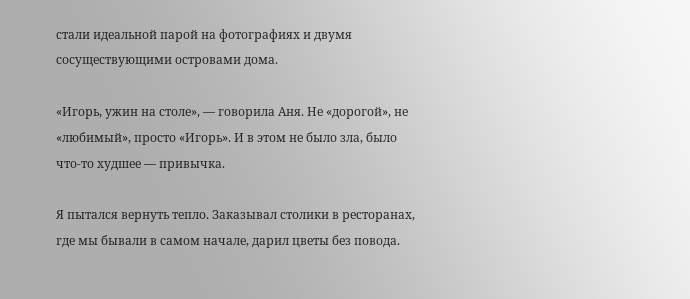стали идеальной парой на фотографиях и двумя сосуществующими островами дома.

«Игорь, ужин на столе», — говорила Аня. Не «дорогой», не «любимый», просто «Игорь». И в этом не было зла, было что-то худшее — привычка.

Я пытался вернуть тепло. Заказывал столики в ресторанах, где мы бывали в самом начале, дарил цветы без повода.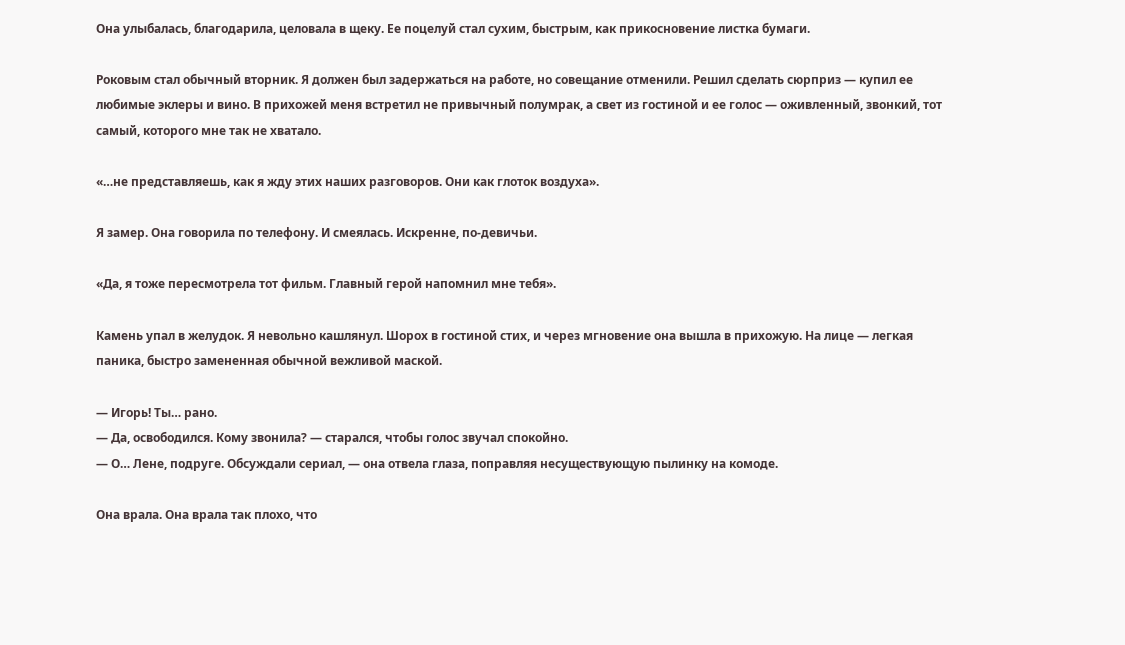Она улыбалась, благодарила, целовала в щеку. Ее поцелуй стал сухим, быстрым, как прикосновение листка бумаги.

Роковым стал обычный вторник. Я должен был задержаться на работе, но совещание отменили. Решил сделать сюрприз — купил ее любимые эклеры и вино. В прихожей меня встретил не привычный полумрак, а свет из гостиной и ее голос — оживленный, звонкий, тот самый, которого мне так не хватало.

«…не представляешь, как я жду этих наших разговоров. Они как глоток воздуха».

Я замер. Она говорила по телефону. И смеялась. Искренне, по-девичьи.

«Да, я тоже пересмотрела тот фильм. Главный герой напомнил мне тебя».

Камень упал в желудок. Я невольно кашлянул. Шорох в гостиной стих, и через мгновение она вышла в прихожую. На лице — легкая паника, быстро замененная обычной вежливой маской.

— Игорь! Ты… рано.
— Да, освободился. Кому звонила? — старался, чтобы голос звучал спокойно.
— О… Лене, подруге. Обсуждали сериал, — она отвела глаза, поправляя несуществующую пылинку на комоде.

Она врала. Она врала так плохо, что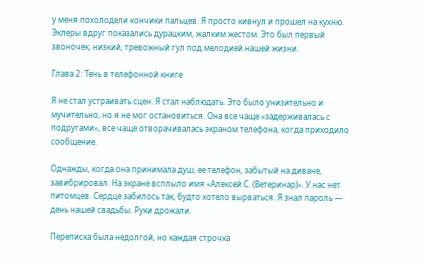у меня похолодели кончики пальцев. Я просто кивнул и прошел на кухню. Эклеры вдруг показались дурацким, жалким жестом. Это был первый звоночек, низкий, тревожный гул под мелодией нашей жизни.

Глава 2: Тень в телефонной книге

Я не стал устраивать сцен. Я стал наблюдать. Это было унизительно и мучительно, но я не мог остановиться. Она все чаще «задерживалась с подругами», все чаще отворачивалась экраном телефона, когда приходило сообщение.

Однажды, когда она принимала душ, ее телефон, забытый на диване, завибрировал. На экране всплыло имя «Алексей С. (Ветеринар)». У нас нет питомцев. Сердце забилось так, будто хотело вырваться. Я знал пароль — день нашей свадьбы. Руки дрожали.

Переписка была недолгой, но каждая строчка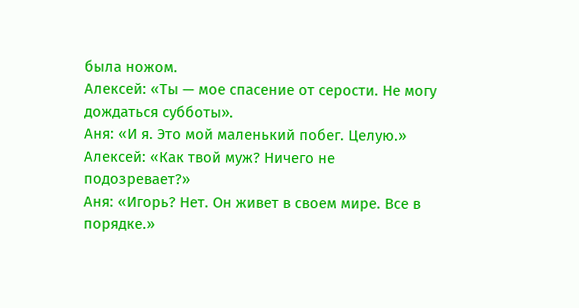была ножом.
Алексей: «Ты — мое спасение от серости. Не могу дождаться субботы».
Аня: «И я. Это мой маленький побег. Целую.»
Алексей: «Как твой муж? Ничего не подозревает?»
Аня: «Игорь? Нет. Он живет в своем мире. Все в порядке.»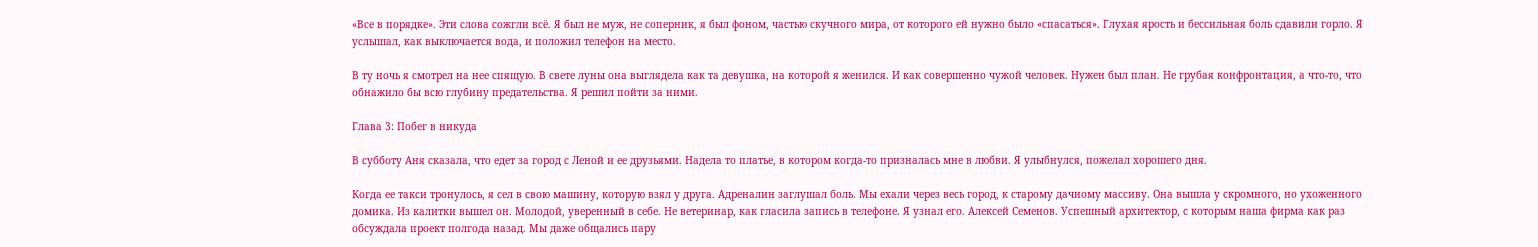«Все в порядке». Эти слова сожгли всё. Я был не муж, не соперник, я был фоном, частью скучного мира, от которого ей нужно было «спасаться». Глухая ярость и бессильная боль сдавили горло. Я услышал, как выключается вода, и положил телефон на место.

В ту ночь я смотрел на нее спящую. В свете луны она выглядела как та девушка, на которой я женился. И как совершенно чужой человек. Нужен был план. Не грубая конфронтация, а что-то, что обнажило бы всю глубину предательства. Я решил пойти за ними.

Глава 3: Побег в никуда

В субботу Аня сказала, что едет за город с Леной и ее друзьями. Надела то платье, в котором когда-то призналась мне в любви. Я улыбнулся, пожелал хорошего дня.

Когда ее такси тронулось, я сел в свою машину, которую взял у друга. Адреналин заглушал боль. Мы ехали через весь город, к старому дачному массиву. Она вышла у скромного, но ухоженного домика. Из калитки вышел он. Молодой, уверенный в себе. Не ветеринар, как гласила запись в телефоне. Я узнал его. Алексей Семенов. Успешный архитектор, с которым наша фирма как раз обсуждала проект полгода назад. Мы даже общались пару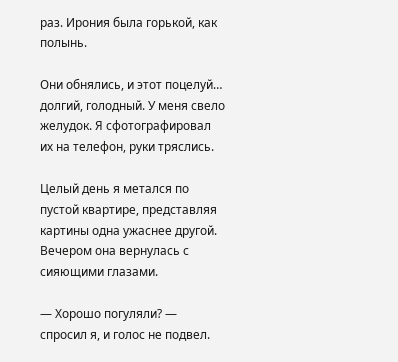раз. Ирония была горькой, как полынь.

Они обнялись, и этот поцелуй… долгий, голодный. У меня свело желудок. Я сфотографировал их на телефон, руки тряслись.

Целый день я метался по пустой квартире, представляя картины одна ужаснее другой. Вечером она вернулась с сияющими глазами.

— Хорошо погуляли? — спросил я, и голос не подвел.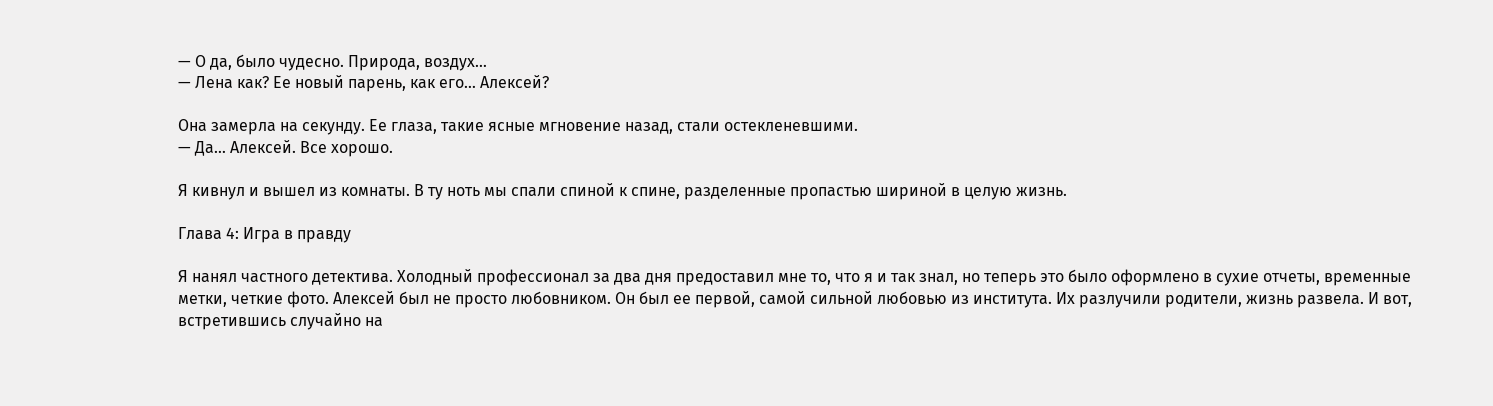— О да, было чудесно. Природа, воздух…
— Лена как? Ее новый парень, как его… Алексей?

Она замерла на секунду. Ее глаза, такие ясные мгновение назад, стали остекленевшими.
— Да… Алексей. Все хорошо.

Я кивнул и вышел из комнаты. В ту ноть мы спали спиной к спине, разделенные пропастью шириной в целую жизнь.

Глава 4: Игра в правду

Я нанял частного детектива. Холодный профессионал за два дня предоставил мне то, что я и так знал, но теперь это было оформлено в сухие отчеты, временные метки, четкие фото. Алексей был не просто любовником. Он был ее первой, самой сильной любовью из института. Их разлучили родители, жизнь развела. И вот, встретившись случайно на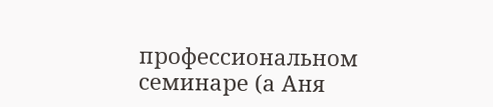профессиональном семинаре (а Аня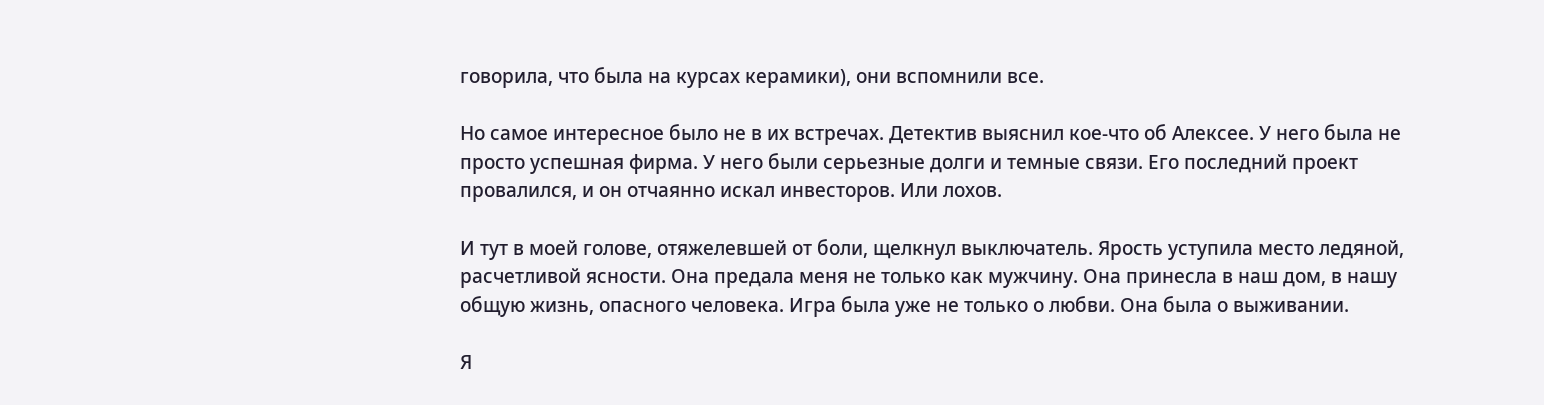говорила, что была на курсах керамики), они вспомнили все.

Но самое интересное было не в их встречах. Детектив выяснил кое-что об Алексее. У него была не просто успешная фирма. У него были серьезные долги и темные связи. Его последний проект провалился, и он отчаянно искал инвесторов. Или лохов.

И тут в моей голове, отяжелевшей от боли, щелкнул выключатель. Ярость уступила место ледяной, расчетливой ясности. Она предала меня не только как мужчину. Она принесла в наш дом, в нашу общую жизнь, опасного человека. Игра была уже не только о любви. Она была о выживании.

Я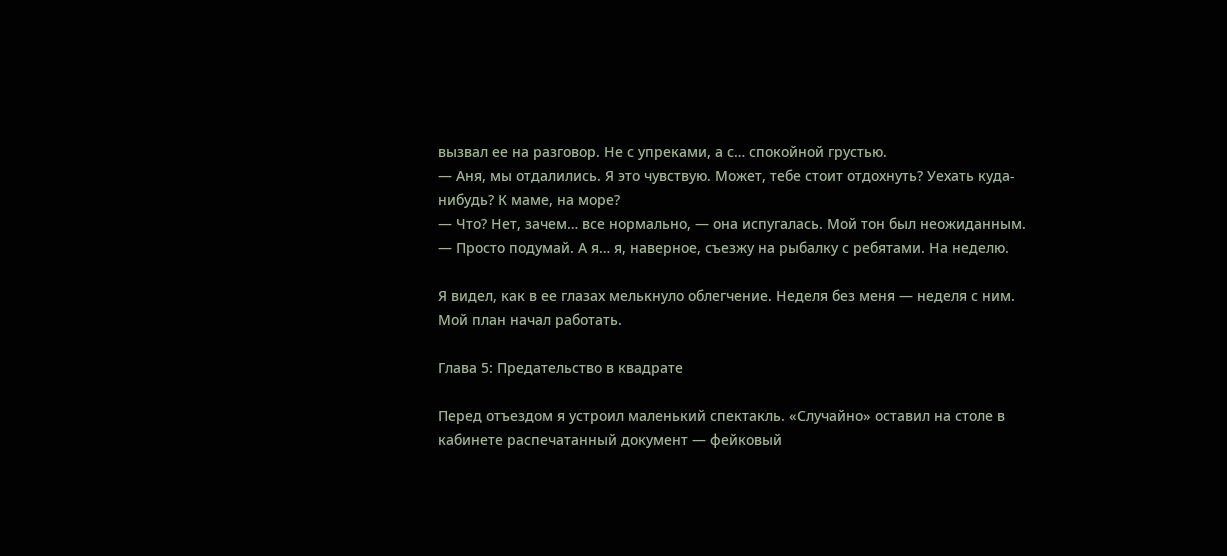вызвал ее на разговор. Не с упреками, а с… спокойной грустью.
— Аня, мы отдалились. Я это чувствую. Может, тебе стоит отдохнуть? Уехать куда-нибудь? К маме, на море?
— Что? Нет, зачем… все нормально, — она испугалась. Мой тон был неожиданным.
— Просто подумай. А я… я, наверное, съезжу на рыбалку с ребятами. На неделю.

Я видел, как в ее глазах мелькнуло облегчение. Неделя без меня — неделя с ним. Мой план начал работать.

Глава 5: Предательство в квадрате

Перед отъездом я устроил маленький спектакль. «Случайно» оставил на столе в кабинете распечатанный документ — фейковый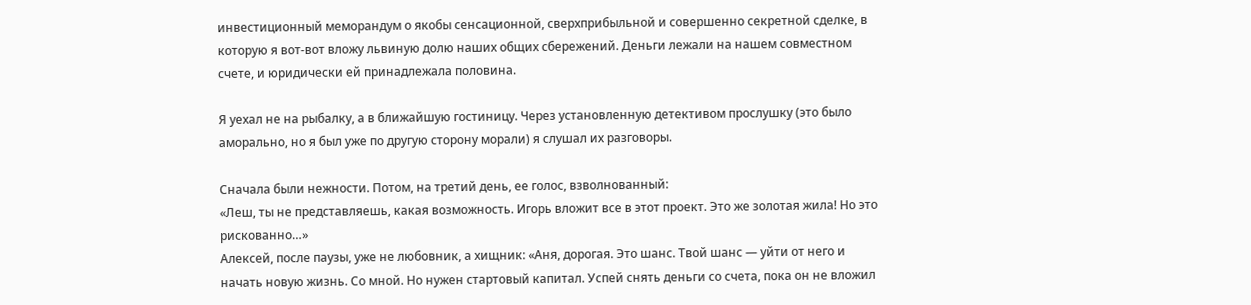инвестиционный меморандум о якобы сенсационной, сверхприбыльной и совершенно секретной сделке, в которую я вот-вот вложу львиную долю наших общих сбережений. Деньги лежали на нашем совместном счете, и юридически ей принадлежала половина.

Я уехал не на рыбалку, а в ближайшую гостиницу. Через установленную детективом прослушку (это было аморально, но я был уже по другую сторону морали) я слушал их разговоры.

Сначала были нежности. Потом, на третий день, ее голос, взволнованный:
«Леш, ты не представляешь, какая возможность. Игорь вложит все в этот проект. Это же золотая жила! Но это рискованно…»
Алексей, после паузы, уже не любовник, а хищник: «Аня, дорогая. Это шанс. Твой шанс — уйти от него и начать новую жизнь. Со мной. Но нужен стартовый капитал. Успей снять деньги со счета, пока он не вложил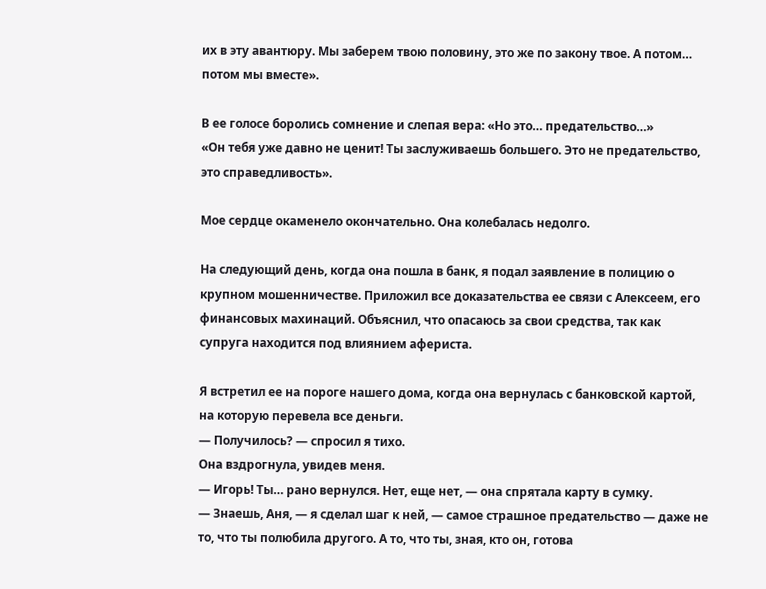их в эту авантюру. Мы заберем твою половину, это же по закону твое. А потом… потом мы вместе».

В ее голосе боролись сомнение и слепая вера: «Но это… предательство…»
«Он тебя уже давно не ценит! Ты заслуживаешь большего. Это не предательство, это справедливость».

Мое сердце окаменело окончательно. Она колебалась недолго.

На следующий день, когда она пошла в банк, я подал заявление в полицию о крупном мошенничестве. Приложил все доказательства ее связи с Алексеем, его финансовых махинаций. Объяснил, что опасаюсь за свои средства, так как супруга находится под влиянием афериста.

Я встретил ее на пороге нашего дома, когда она вернулась с банковской картой, на которую перевела все деньги.
— Получилось? — спросил я тихо.
Она вздрогнула, увидев меня.
— Игорь! Ты… рано вернулся. Нет, еще нет, — она спрятала карту в сумку.
— Знаешь, Аня, — я сделал шаг к ней, — самое страшное предательство — даже не то, что ты полюбила другого. А то, что ты, зная, кто он, готова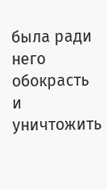была ради него обокрасть и уничтожить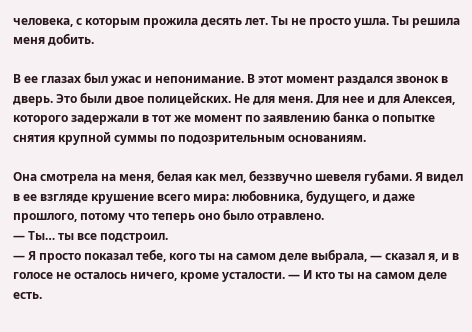человека, с которым прожила десять лет. Ты не просто ушла. Ты решила меня добить.

В ее глазах был ужас и непонимание. В этот момент раздался звонок в дверь. Это были двое полицейских. Не для меня. Для нее и для Алексея, которого задержали в тот же момент по заявлению банка о попытке снятия крупной суммы по подозрительным основаниям.

Она смотрела на меня, белая как мел, беззвучно шевеля губами. Я видел в ее взгляде крушение всего мира: любовника, будущего, и даже прошлого, потому что теперь оно было отравлено.
— Ты… ты все подстроил.
— Я просто показал тебе, кого ты на самом деле выбрала, — сказал я, и в голосе не осталось ничего, кроме усталости. — И кто ты на самом деле есть.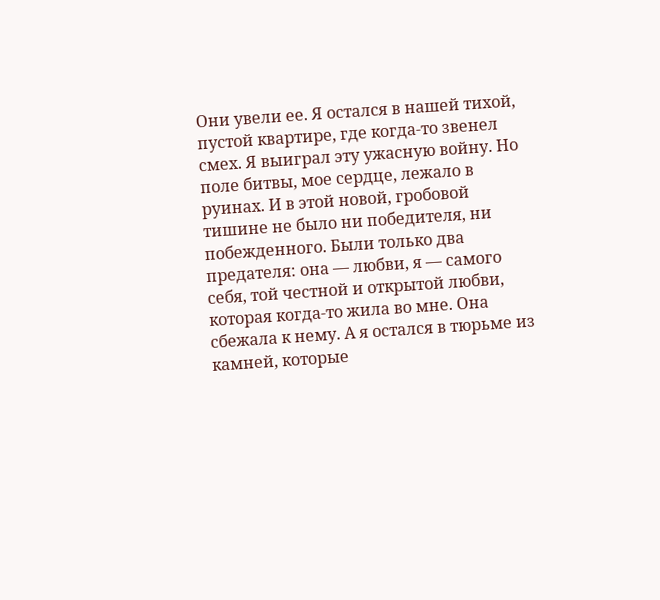Они увели ее. Я остался в нашей тихой, пустой квартире, где когда-то звенел смех. Я выиграл эту ужасную войну. Но поле битвы, мое сердце, лежало в руинах. И в этой новой, гробовой тишине не было ни победителя, ни побежденного. Были только два предателя: она — любви, я — самого себя, той честной и открытой любви, которая когда-то жила во мне. Она сбежала к нему. А я остался в тюрьме из камней, которые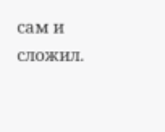сам и сложил.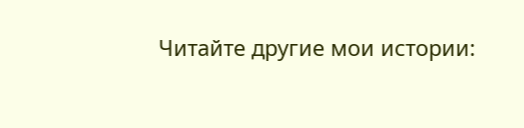Читайте другие мои истории: